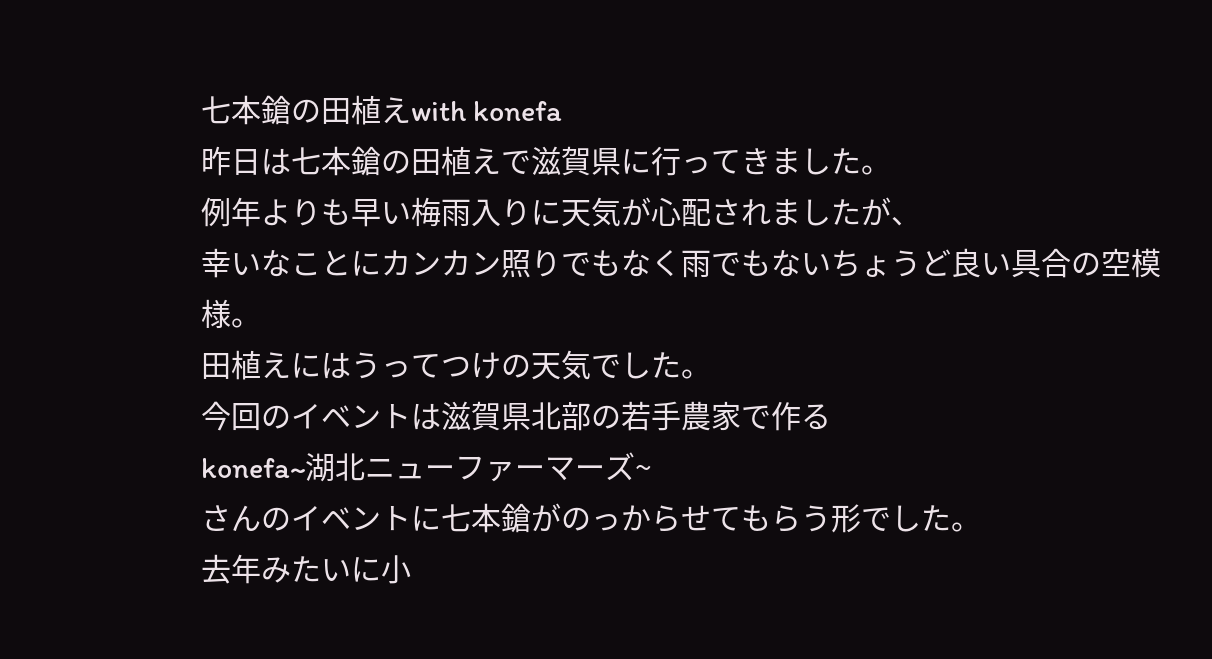七本鎗の田植えwith konefa
昨日は七本鎗の田植えで滋賀県に行ってきました。
例年よりも早い梅雨入りに天気が心配されましたが、
幸いなことにカンカン照りでもなく雨でもないちょうど良い具合の空模様。
田植えにはうってつけの天気でした。
今回のイベントは滋賀県北部の若手農家で作る
konefa~湖北ニューファーマーズ~
さんのイベントに七本鎗がのっからせてもらう形でした。
去年みたいに小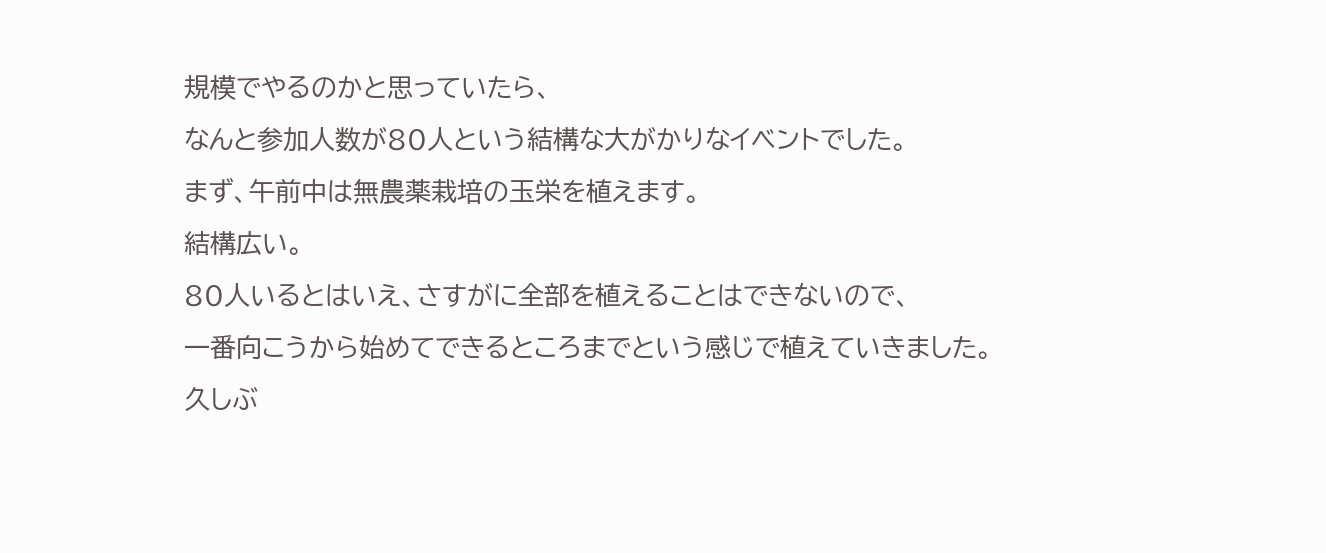規模でやるのかと思っていたら、
なんと参加人数が80人という結構な大がかりなイベントでした。
まず、午前中は無農薬栽培の玉栄を植えます。
結構広い。
80人いるとはいえ、さすがに全部を植えることはできないので、
一番向こうから始めてできるところまでという感じで植えていきました。
久しぶ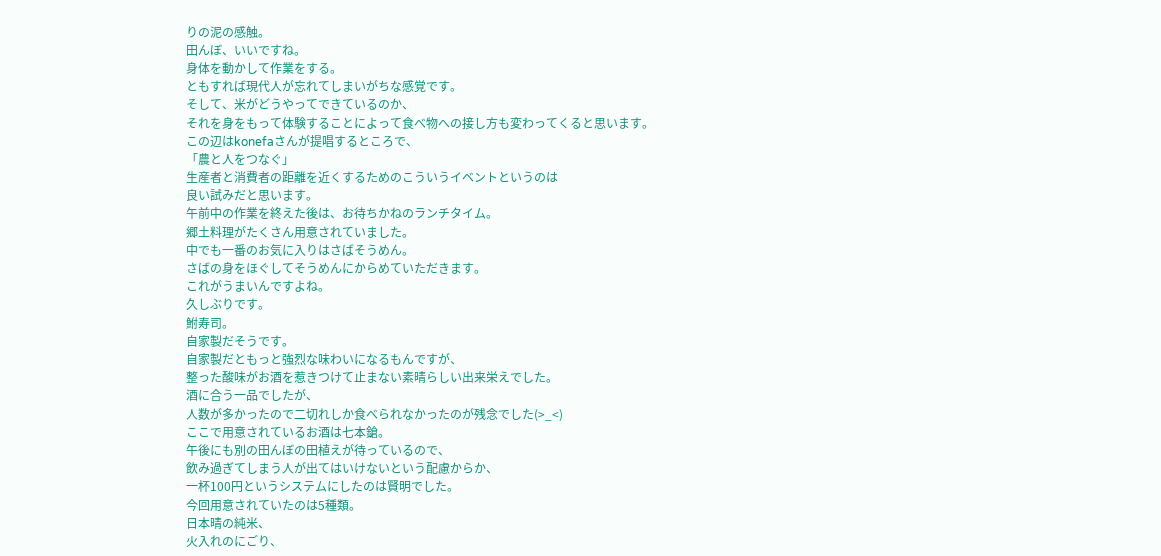りの泥の感触。
田んぼ、いいですね。
身体を動かして作業をする。
ともすれば現代人が忘れてしまいがちな感覚です。
そして、米がどうやってできているのか、
それを身をもって体験することによって食べ物への接し方も変わってくると思います。
この辺はkonefaさんが提唱するところで、
「農と人をつなぐ」
生産者と消費者の距離を近くするためのこういうイベントというのは
良い試みだと思います。
午前中の作業を終えた後は、お待ちかねのランチタイム。
郷土料理がたくさん用意されていました。
中でも一番のお気に入りはさばそうめん。
さばの身をほぐしてそうめんにからめていただきます。
これがうまいんですよね。
久しぶりです。
鮒寿司。
自家製だそうです。
自家製だともっと強烈な味わいになるもんですが、
整った酸味がお酒を惹きつけて止まない素晴らしい出来栄えでした。
酒に合う一品でしたが、
人数が多かったので二切れしか食べられなかったのが残念でした(>_<)
ここで用意されているお酒は七本鎗。
午後にも別の田んぼの田植えが待っているので、
飲み過ぎてしまう人が出てはいけないという配慮からか、
一杯100円というシステムにしたのは賢明でした。
今回用意されていたのは5種類。
日本晴の純米、
火入れのにごり、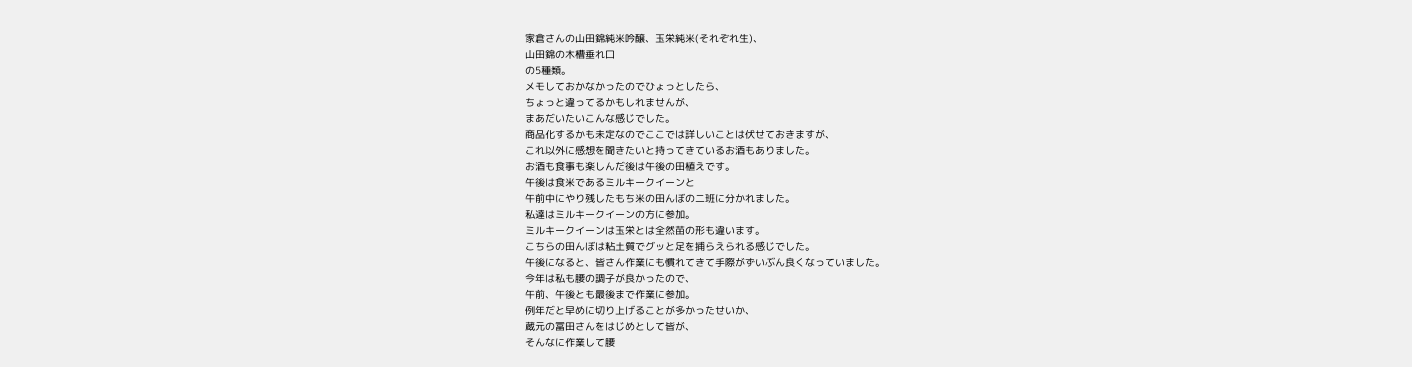家倉さんの山田錦純米吟醸、玉栄純米(それぞれ生)、
山田錦の木槽垂れ口
の5種類。
メモしておかなかったのでひょっとしたら、
ちょっと違ってるかもしれませんが、
まあだいたいこんな感じでした。
商品化するかも未定なのでここでは詳しいことは伏せておきますが、
これ以外に感想を聞きたいと持ってきているお酒もありました。
お酒も食事も楽しんだ後は午後の田植えです。
午後は食米であるミルキークイーンと
午前中にやり残したもち米の田んぼの二班に分かれました。
私達はミルキークイーンの方に参加。
ミルキークイーンは玉栄とは全然苗の形も違います。
こちらの田んぼは粘土質でグッと足を捕らえられる感じでした。
午後になると、皆さん作業にも慣れてきて手際がずいぶん良くなっていました。
今年は私も腰の調子が良かったので、
午前、午後とも最後まで作業に参加。
例年だと早めに切り上げることが多かったせいか、
蔵元の冨田さんをはじめとして皆が、
そんなに作業して腰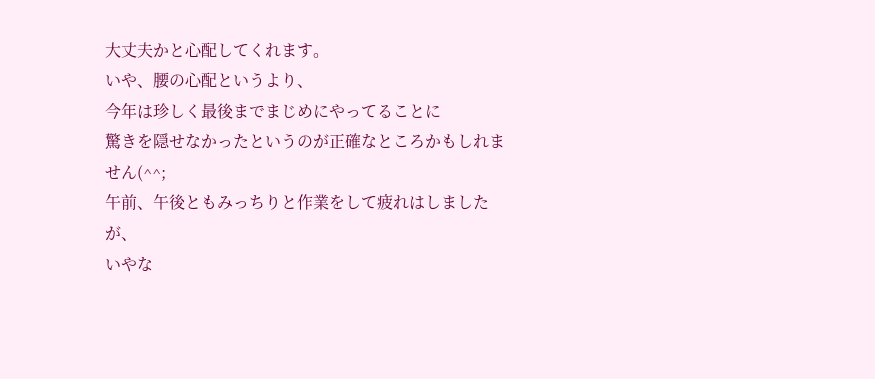大丈夫かと心配してくれます。
いや、腰の心配というより、
今年は珍しく最後までまじめにやってることに
驚きを隠せなかったというのが正確なところかもしれません(^^;
午前、午後ともみっちりと作業をして疲れはしましたが、
いやな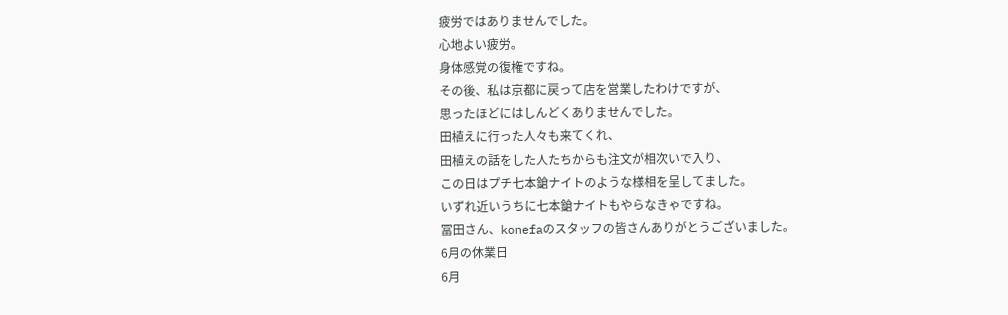疲労ではありませんでした。
心地よい疲労。
身体感覚の復権ですね。
その後、私は京都に戻って店を営業したわけですが、
思ったほどにはしんどくありませんでした。
田植えに行った人々も来てくれ、
田植えの話をした人たちからも注文が相次いで入り、
この日はプチ七本鎗ナイトのような様相を呈してました。
いずれ近いうちに七本鎗ナイトもやらなきゃですね。
冨田さん、konefaのスタッフの皆さんありがとうございました。
6月の休業日
6月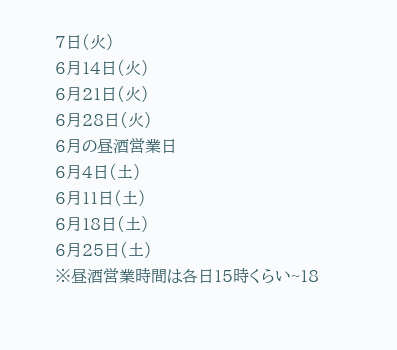7日(火)
6月14日(火)
6月21日(火)
6月28日(火)
6月の昼酒営業日
6月4日(土)
6月11日(土)
6月18日(土)
6月25日(土)
※昼酒営業時間は各日15時くらい~18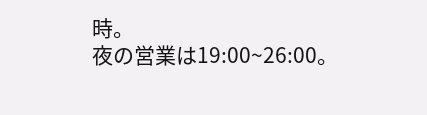時。
夜の営業は19:00~26:00。